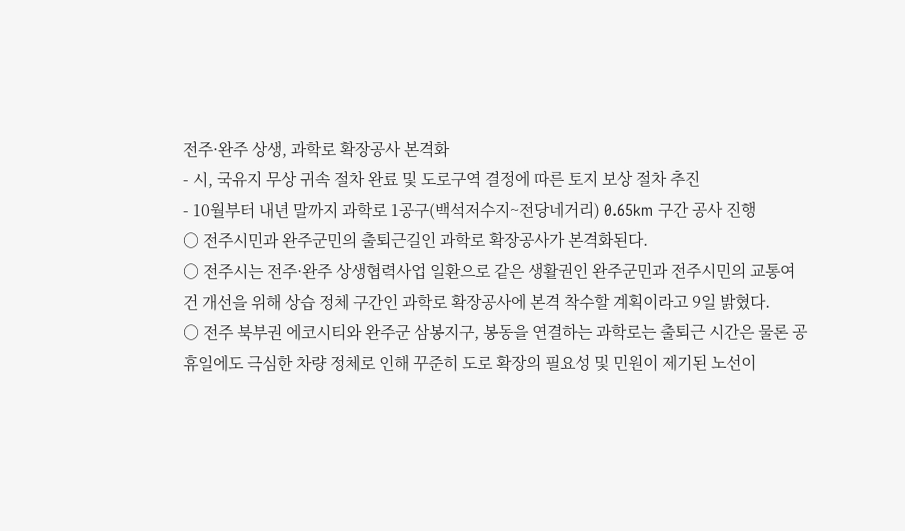전주·완주 상생, 과학로 확장공사 본격화
- 시, 국유지 무상 귀속 절차 완료 및 도로구역 결정에 따른 토지 보상 절차 추진
- 10월부터 내년 말까지 과학로 1공구(백석저수지~전당네거리) 0.65km 구간 공사 진행
○ 전주시민과 완주군민의 출퇴근길인 과학로 확장공사가 본격화된다.
○ 전주시는 전주·완주 상생협력사업 일환으로 같은 생활권인 완주군민과 전주시민의 교통여건 개선을 위해 상습 정체 구간인 과학로 확장공사에 본격 착수할 계획이라고 9일 밝혔다.
○ 전주 북부권 에코시티와 완주군 삼봉지구, 봉동을 연결하는 과학로는 출퇴근 시간은 물론 공휴일에도 극심한 차량 정체로 인해 꾸준히 도로 확장의 필요성 및 민원이 제기된 노선이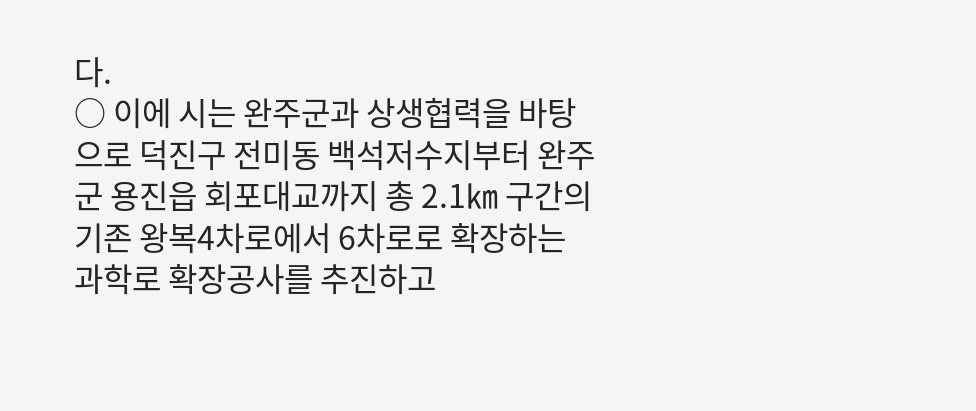다.
○ 이에 시는 완주군과 상생협력을 바탕으로 덕진구 전미동 백석저수지부터 완주군 용진읍 회포대교까지 총 2.1㎞ 구간의 기존 왕복4차로에서 6차로로 확장하는 과학로 확장공사를 추진하고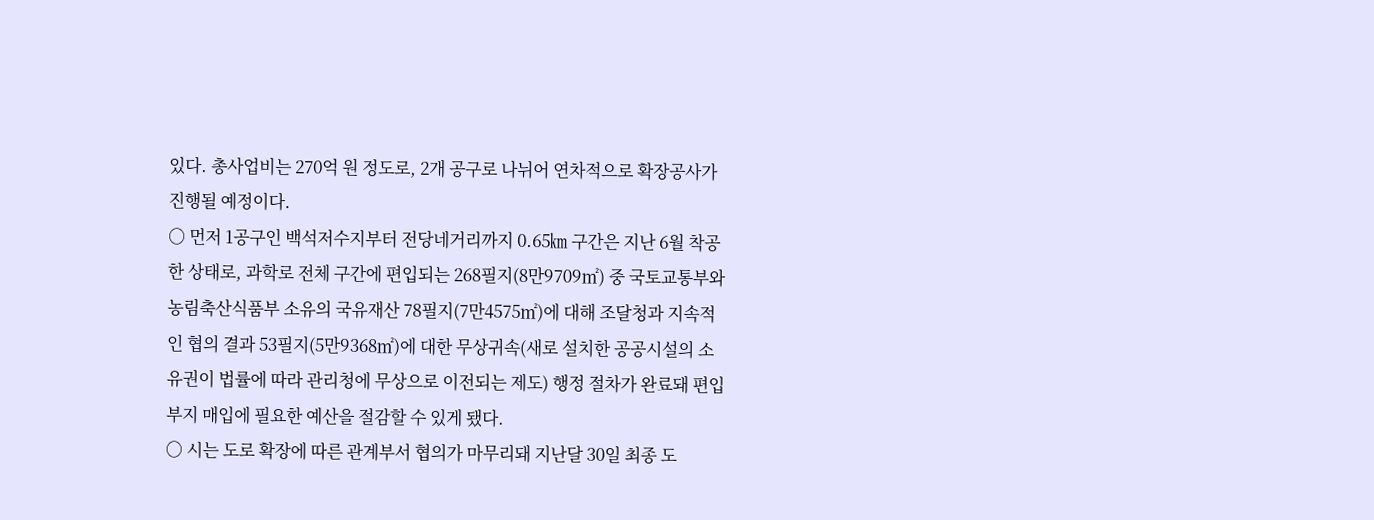있다. 총사업비는 270억 원 정도로, 2개 공구로 나뉘어 연차적으로 확장공사가 진행될 예정이다.
○ 먼저 1공구인 백석저수지부터 전당네거리까지 0.65㎞ 구간은 지난 6월 착공한 상태로, 과학로 전체 구간에 편입되는 268필지(8만9709㎡) 중 국토교통부와 농림축산식품부 소유의 국유재산 78필지(7만4575㎡)에 대해 조달청과 지속적인 협의 결과 53필지(5만9368㎡)에 대한 무상귀속(새로 설치한 공공시설의 소유권이 법률에 따라 관리청에 무상으로 이전되는 제도) 행정 절차가 완료돼 편입부지 매입에 필요한 예산을 절감할 수 있게 됐다.
○ 시는 도로 확장에 따른 관계부서 협의가 마무리돼 지난달 30일 최종 도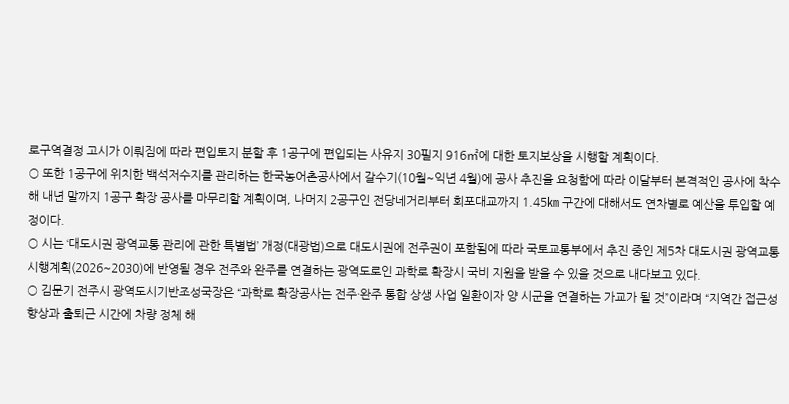로구역결정 고시가 이뤄짐에 따라 편입토지 분할 후 1공구에 편입되는 사유지 30필지 916㎡에 대한 토지보상을 시행할 계획이다.
○ 또한 1공구에 위치한 백석저수지를 관리하는 한국농어촌공사에서 갈수기(10월~익년 4월)에 공사 추진을 요청함에 따라 이달부터 본격적인 공사에 착수해 내년 말까지 1공구 확장 공사를 마무리할 계획이며, 나머지 2공구인 전당네거리부터 회포대교까지 1.45㎞ 구간에 대해서도 연차별로 예산을 투입할 예정이다.
○ 시는 ‘대도시권 광역교통 관리에 관한 특별법’ 개정(대광법)으로 대도시권에 전주권이 포함됨에 따라 국토교통부에서 추진 중인 제5차 대도시권 광역교통시행계획(2026~2030)에 반영될 경우 전주와 완주를 연결하는 광역도로인 과학로 확장시 국비 지원을 받을 수 있을 것으로 내다보고 있다.
○ 김문기 전주시 광역도시기반조성국장은 “과학로 확장공사는 전주·완주 통합 상생 사업 일환이자 양 시군을 연결하는 가교가 될 것”이라며 “지역간 접근성 향상과 출퇴근 시간에 차량 정체 해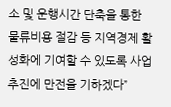소 및 운행시간 단축을 통한 물류비용 절감 등 지역경제 활성화에 기여할 수 있도록 사업 추진에 만전을 기하겠다”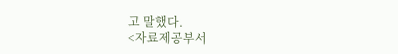고 말했다.
<자료제공부서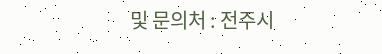및 문의처 : 전주시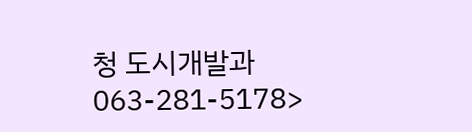청 도시개발과 063-281-5178>